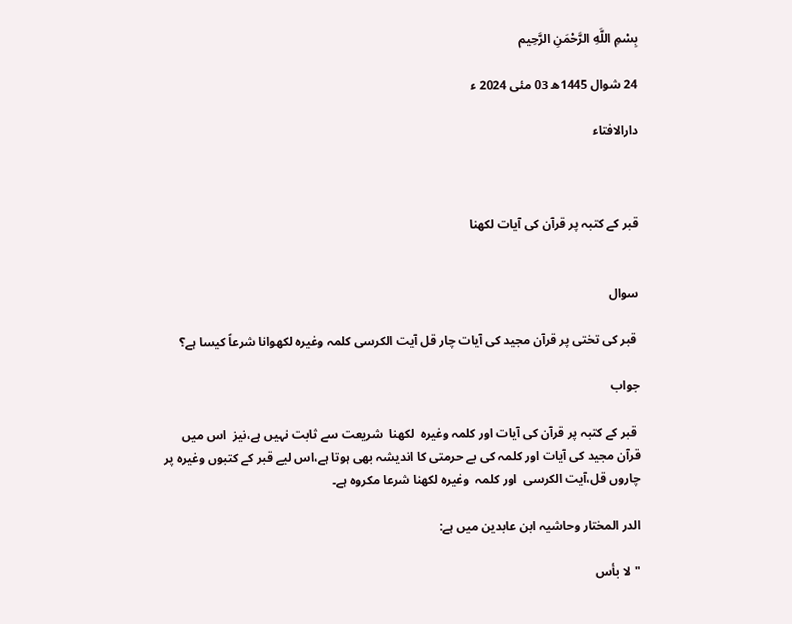بِسْمِ اللَّهِ الرَّحْمَنِ الرَّحِيم

24 شوال 1445ھ 03 مئی 2024 ء

دارالافتاء



قبر کے کتبہ پر قرآن کی آیات لکھنا


سوال

 قبر کی تختی پر قرآن مجید کی آیات چار قل آیت الکرسی کلمہ وغیرہ لکھوانا شرعاً کیسا ہے؟

جواب

 قبر کے کتبہ پر قرآن کی آیات اور کلمہ وغیرہ  لکھنا  شریعت سے ثابت نہیں ہے،نیز  اس میں قرآن مجید کی آیات اور کلمہ کی بے حرمتی کا اندیشہ بھی ہوتا ہے،اس لیے قبر کے کتبوں وغیرہ پر چاروں قل،آیت الکرسی  اور کلمہ  وغیرہ لکھنا شرعا مکروہ ہے۔

الدر المختار وحاشیہ ابن عابدین میں ہے:

"لا بأس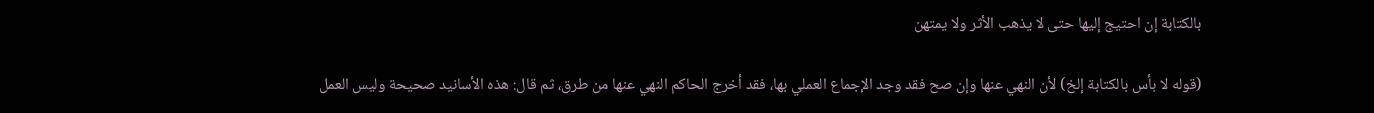بالكتابة إن احتيج إليها حتى لا يذهب الأثر ولا يمتهن

(قوله لا بأس بالكتابة إلخ) لأن النهي عنها وإن صح فقد وجد الإجماع العملي بها، فقد أخرج الحاكم النهي عنها من طرق، ثم قال: هذه الأسانيد صحيحة وليس العمل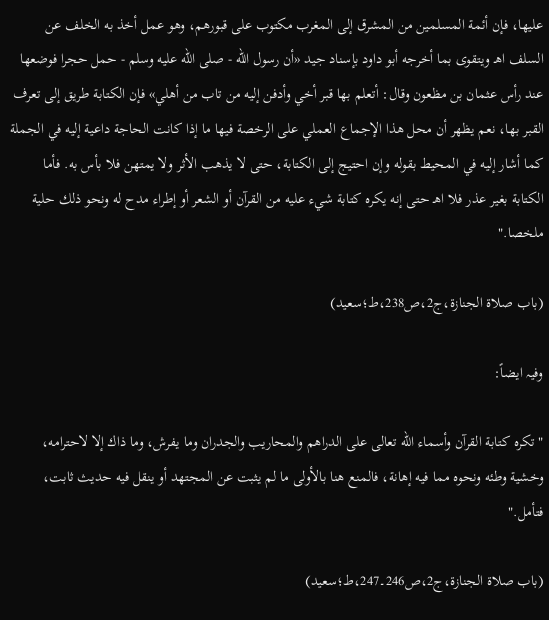عليها، فإن أئمة المسلمين من المشرق إلى المغرب مكتوب على قبورهم، وهو عمل أخذ به الخلف عن السلف اهـ ويتقوى بما أخرجه أبو داود بإسناد جيد «أن رسول الله - صلى الله عليه وسلم - حمل حجرا فوضعها عند رأس عثمان بن مظعون وقال: أتعلم بها قبر أخي وأدفن إليه من تاب من أهلي» فإن الكتابة طريق إلى تعرف القبر بها، نعم يظهر أن محل هذا الإجماع العملي على الرخصة فيها ما إذا كانت الحاجة داعية إليه في الجملة كما أشار إليه في المحيط بقوله وإن احتيج إلى الكتابة، حتى لا يذهب الأثر ولا يمتهن فلا بأس به. فأما الكتابة بغير عذر فلا اهـ حتى إنه يكره كتابة شيء عليه من القرآن أو الشعر أو إطراء مدح له ونحو ذلك حلية ملخصا."

(باب صلاۃ الجنازۃ،ج2،ص238،ط؛سعید)

وفیہ ایضاً:

"تكره كتابة القرآن وأسماء الله تعالى على الدراهم والمحاريب والجدران وما يفرش، وما ذاك إلا لاحترامه، وخشية وطئه ونحوه مما فيه إهانة، فالمنع هنا بالأولى ما لم يثبت عن المجتهد أو ينقل فيه حديث ثابت، فتأمل."

(باب صلاۃ الجنازۃ،ج2،ص246۔247،ط؛سعید)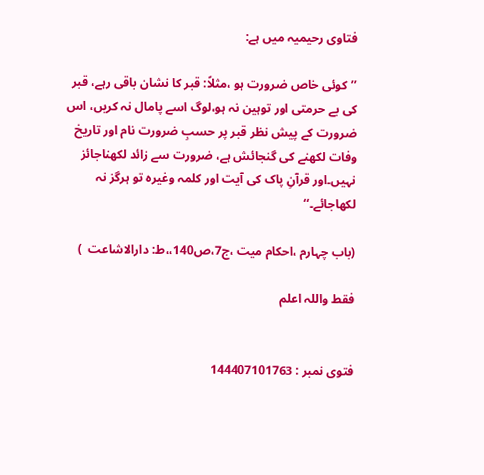فتاوی رحیمیہ میں ہے:

’’کوئی خاص ضرورت ہو ،مثلاً: قبر کا نشان باقی رہے، قبر کی بے حرمتی اور توہین نہ ہو،لوگ اسے پامال نہ کریں، اس ضرورت کے پیش نظر قبر پر حسبِ ضرورت نام اور تاریخ وفات لکھنے کی گنجائش ہے، ضرورت سے زائد لکھناجائز نہیں۔اور قرآنِ پاک کی آیت اور کلمہ وغیرہ تو ہرگز نہ لکھاجائے۔‘‘

(باب چہارم ،احکام میت ،ج7،ص140،،ط: دارالاشاعت  )

فقط واللہ اعلم


فتوی نمبر : 144407101763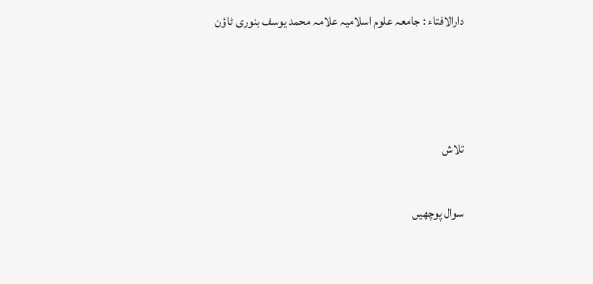دارالافتاء : جامعہ علوم اسلامیہ علامہ محمد یوسف بنوری ٹاؤن



تلاش

سوال پوچھیں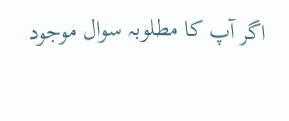اگر آپ کا مطلوبہ سوال موجود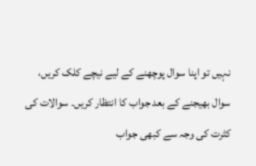نہیں تو اپنا سوال پوچھنے کے لیے نیچے کلک کریں، سوال بھیجنے کے بعد جواب کا انتظار کریں۔ سوالات کی کثرت کی وجہ سے کبھی جواب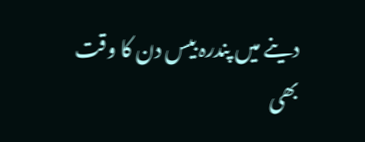دینے میں پندرہ بیس دن کا وقت بھی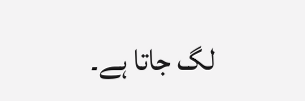لگ جاتا ہے۔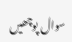سوال پوچھیں